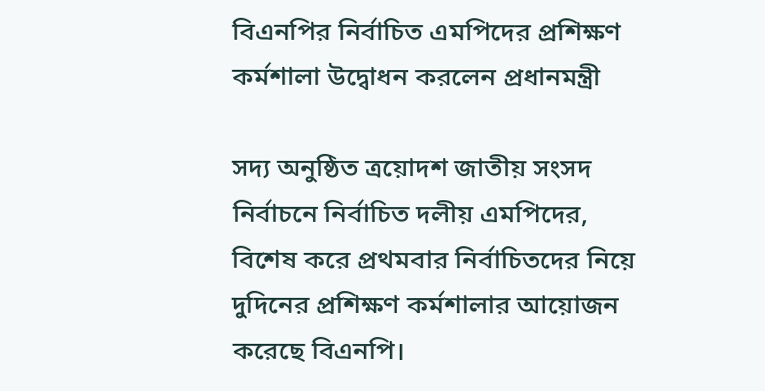বিএনপির নির্বাচিত এমপিদের প্রশিক্ষণ কর্মশালা উদ্বোধন করলেন প্রধানমন্ত্রী

সদ্য অনুষ্ঠিত ত্রয়োদশ জাতীয় সংসদ নির্বাচনে নির্বাচিত দলীয় এমপিদের, বিশেষ করে প্রথমবার নির্বাচিতদের নিয়ে দুদিনের প্রশিক্ষণ কর্মশালার আয়োজন করেছে বিএনপি।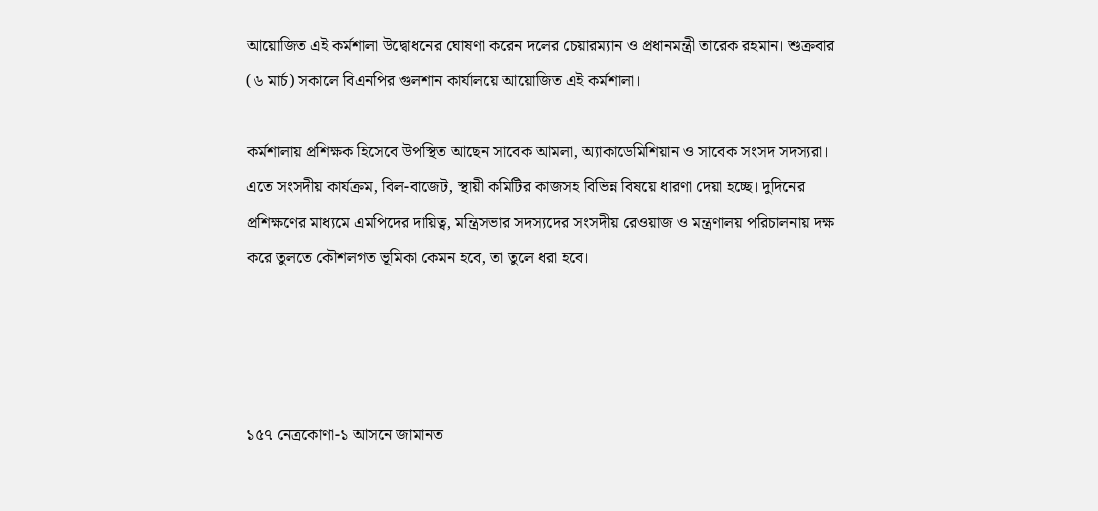আয়োজিত এই কর্মশালা উদ্বোধনের ঘোষণা করেন দলের চেয়ারম্যান ও প্রধানমন্ত্রী তারেক রহমান। শুক্রবার (৬ মার্চ) সকালে বিএনপির গুলশান কার্যালয়ে আয়োজিত এই কর্মশালা।

কর্মশালায় প্রশিক্ষক হিসেবে উপস্থিত আছেন সাবেক আমলা, অ্যাকাডেমিশিয়ান ও সাবেক সংসদ সদস্যরা। এতে সংসদীয় কার্যক্রম, বিল-বাজেট, স্থায়ী কমিটির কাজসহ বিভিন্ন বিষয়ে ধারণা দেয়া হচ্ছে। দুদিনের প্রশিক্ষণের মাধ্যমে এমপিদের দায়িত্ব, মন্ত্রিসভার সদস্যদের সংসদীয় রেওয়াজ ও মন্ত্রণালয় পরিচালনায় দক্ষ করে তুলতে কৌশলগত ভূমিকা কেমন হবে, তা তুলে ধরা হবে।




১৫৭ নেত্রকোণা-১ আসনে জামানত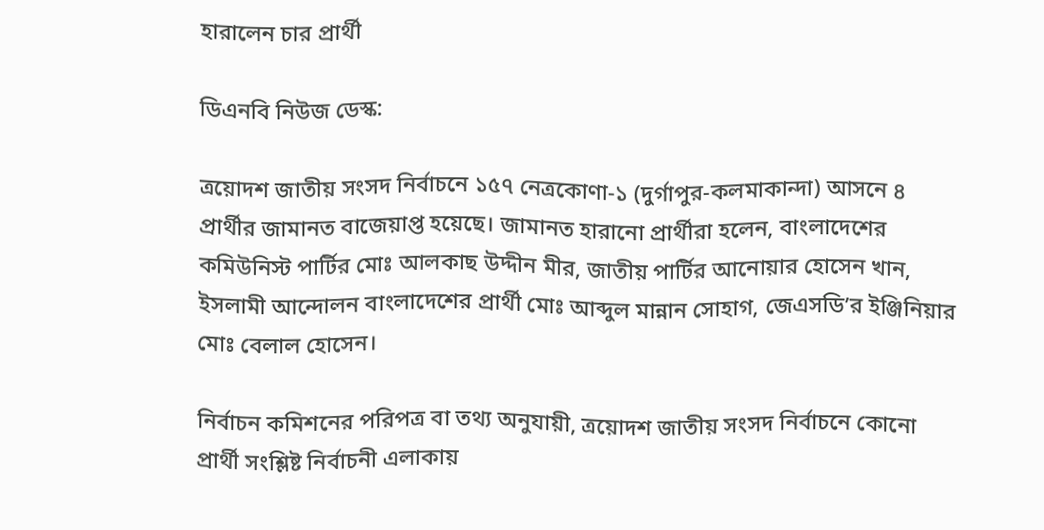হারালেন চার প্রার্থী

ডিএনবি নিউজ ডেস্ক:

ত্রয়োদশ জাতীয় সংসদ নির্বাচনে ১৫৭ নেত্রকোণা-১ (দুর্গাপুর-কলমাকান্দা) আসনে ৪ প্রার্থীর জামানত বাজেয়াপ্ত হয়েছে। জামানত হারানো প্রার্থীরা হলেন, বাংলাদেশের কমিউনিস্ট পার্টির মোঃ আলকাছ উদ্দীন মীর, জাতীয় পার্টির আনোয়ার হোসেন খান, ইসলামী আন্দোলন বাংলাদেশের প্রার্থী মোঃ আব্দুল মান্নান সোহাগ, জেএসডি’র ইঞ্জিনিয়ার মোঃ বেলাল হোসেন।

নির্বাচন কমিশনের পরিপত্র বা তথ্য অনুযায়ী, ত্রয়োদশ জাতীয় সংসদ নির্বাচনে কোনো প্রার্থী সংশ্লিষ্ট নির্বাচনী এলাকায়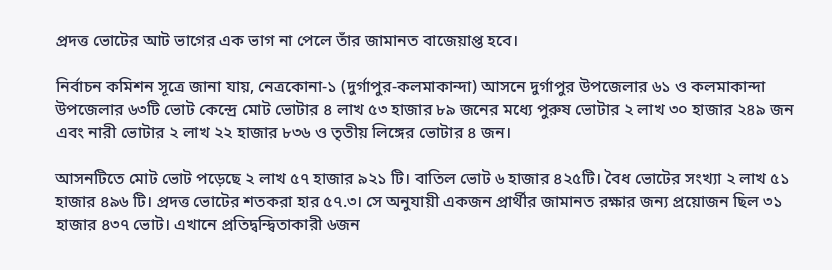প্রদত্ত ভোটের আট ভাগের এক ভাগ না পেলে তাঁর জামানত বাজেয়াপ্ত হবে।

নির্বাচন কমিশন সূত্রে জানা যায়, নেত্রকোনা-১ (দুর্গাপুর-কলমাকান্দা) আসনে দুর্গাপুর উপজেলার ৬১ ও কলমাকান্দা উপজেলার ৬৩টি ভোট কেন্দ্রে মোট ভোটার ৪ লাখ ৫৩ হাজার ৮৯ জনের মধ্যে পুরুষ ভোটার ২ লাখ ৩০ হাজার ২৪৯ জন এবং নারী ভোটার ২ লাখ ২২ হাজার ৮৩৬ ও তৃতীয় লিঙ্গের ভোটার ৪ জন।

আসনটিতে মোট ভোট পড়েছে ২ লাখ ৫৭ হাজার ৯২১ টি। বাতিল ভোট ৬ হাজার ৪২৫টি। বৈধ ভোটের সংখ্যা ২ লাখ ৫১ হাজার ৪৯৬ টি। প্রদত্ত ভোটের শতকরা হার ৫৭.৩। সে অনুযায়ী একজন প্রার্থীর জামানত রক্ষার জন্য প্রয়োজন ছিল ৩১ হাজার ৪৩৭ ভোট। এখানে প্রতিদ্বন্দ্বিতাকারী ৬জন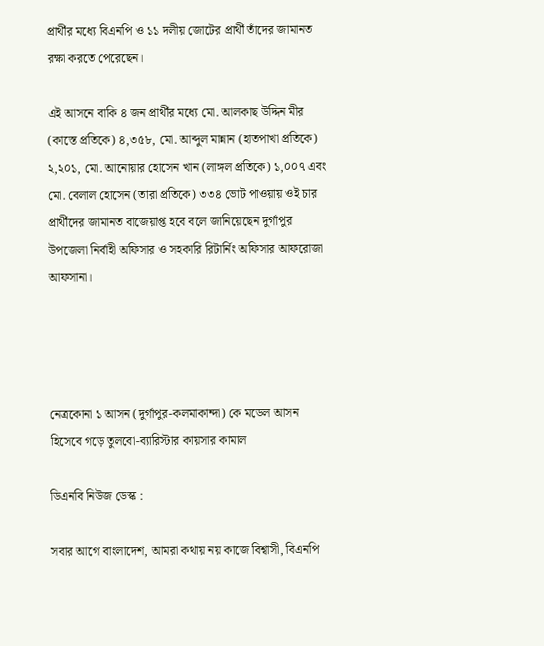প্রার্থীর মধ্যে বিএনপি ও ১১ দলীয় জোটের প্রার্থী তাঁদের জামানত রক্ষা করতে পেরেছেন।

এই আসনে বাকি ৪ জন প্রার্থীর মধ্যে মো. আলকাছ উদ্দিন মীর (কাস্তে প্রতিকে) ৪,৩৫৮, মো. আব্দুল মান্নান (হাতপাখা প্রতিকে) ২,২০১, মো. আনোয়ার হোসেন খান (লাঙ্গল প্রতিকে) ১,০০৭ এবং মো. বেলাল হোসেন (তারা প্রতিকে) ৩৩৪ ভোট পাওয়ায় ওই চার প্রার্থীদের জামানত বাজেয়াপ্ত হবে বলে জানিয়েছেন দুর্গাপুর উপজেলা নির্বাহী অফিসার ও সহকারি রিটার্নিং অফিসার আফরোজা আফসানা।




নেত্রকোনা ১ আসন (দুর্গাপুর-কলমাকান্দা) কে মডেল আসন হিসেবে গড়ে তুলবো-ব্যারিস্টার কায়সার কামাল

ডিএনবি নিউজ ডেস্ক :

সবার আগে বাংলাদেশ, আমরা কথায় নয় কাজে বিশ্বাসী, বিএনপি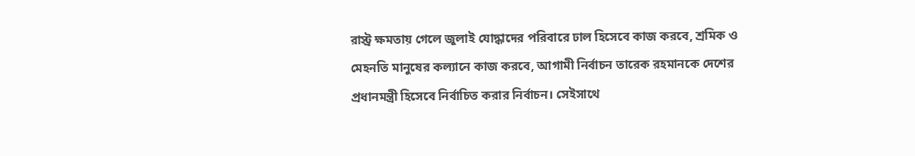রাস্ট্র ক্ষমতায় গেলে জুলাই যোদ্ধাদের পরিবারে ঢাল হিসেবে কাজ করবে, শ্রমিক ও মেহনতি মানুষের কল্যানে কাজ করবে, আগামী নির্বাচন তারেক রহমানকে দেশের প্রধানমন্ত্রী হিসেবে নির্বাচিত করার নির্বাচন। সেইসাথে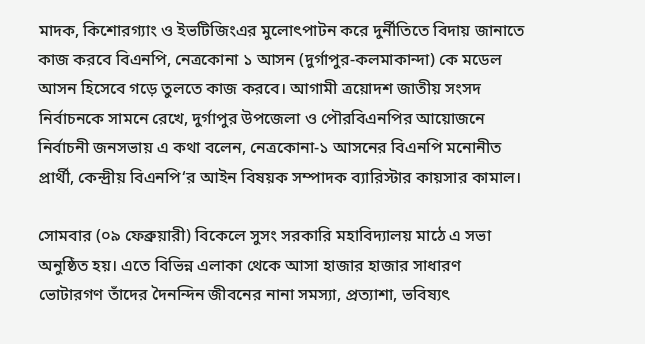মাদক, কিশোরগ্যাং ও ইভটিজিংএর মুলোৎপাটন করে দুর্নীতিতে বিদায় জানাতে কাজ করবে বিএনপি, নেত্রকোনা ১ আসন (দুর্গাপুর-কলমাকান্দা) কে মডেল আসন হিসেবে গড়ে তুলতে কাজ করবে। আগামী ত্রয়োদশ জাতীয় সংসদ নির্বাচনকে সামনে রেখে, দুর্গাপুর উপজেলা ও পৌরবিএনপির আয়োজনে নির্বাচনী জনসভায় এ কথা বলেন, নেত্রকোনা-১ আসনের বিএনপি মনোনীত প্রার্থী, কেন্দ্রীয় বিএনপি‘র আইন বিষয়ক সম্পাদক ব্যারিস্টার কায়সার কামাল।

সোমবার (০৯ ফেব্রুয়ারী) বিকেলে সুসং সরকারি মহাবিদ্যালয় মাঠে এ সভা অনুষ্ঠিত হয়। এতে বিভিন্ন এলাকা থেকে আসা হাজার হাজার সাধারণ ভোটারগণ তাঁদের দৈনন্দিন জীবনের নানা সমস্যা, প্রত্যাশা, ভবিষ্যৎ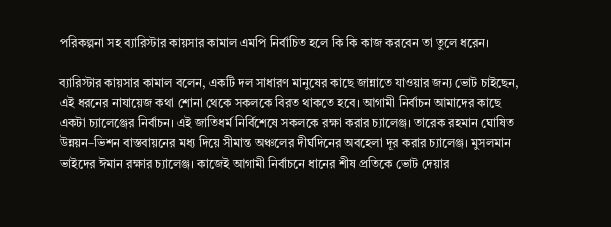পরিকল্পনা সহ ব্যারিস্টার কায়সার কামাল এমপি নির্বাচিত হলে কি কি কাজ করবেন তা তুলে ধরেন।

ব্যারিস্টার কায়সার কামাল বলেন, একটি দল সাধারণ মানুষের কাছে জান্নাতে যাওয়ার জন্য ভোট চাইছেন, এই ধরনের নাযায়েজ কথা শোনা থেকে সকলকে বিরত থাকতে হবে। আগামী নির্বাচন আমাদের কাছে একটা চ্যালেঞ্জের নির্বাচন। এই জাতিধর্ম নির্বিশেষে সকলকে রক্ষা করার চ্যালেঞ্জ। তারেক রহমান ঘোষিত উন্নয়ন–ভিশন বাস্তবায়নের মধ্য দিয়ে সীমান্ত অঞ্চলের দীর্ঘদিনের অবহেলা দূর করার চ্যালেঞ্জ। মুসলমান ভাইদের ঈমান রক্ষার চ্যালেঞ্জ। কাজেই আগামী নির্বাচনে ধানের শীষ প্রতিকে ভোট দেয়ার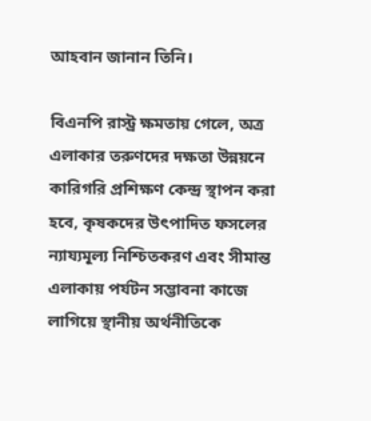আহবান জানান তিনি।

বিএনপি রাস্ট্র ক্ষমতায় গেলে, অত্র এলাকার তরুণদের দক্ষতা উন্নয়নে কারিগরি প্রশিক্ষণ কেন্দ্র স্থাপন করা হবে, কৃষকদের উৎপাদিত ফসলের ন্যায্যমূল্য নিশ্চিতকরণ এবং সীমান্ত এলাকায় পর্যটন সম্ভাবনা কাজে লাগিয়ে স্থানীয় অর্থনীতিকে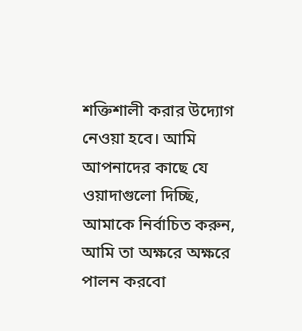শক্তিশালী করার উদ্যোগ নেওয়া হবে। আমি আপনাদের কাছে যে ওয়াদাগুলো দিচ্ছি, আমাকে নির্বাচিত করুন, আমি তা অক্ষরে অক্ষরে পালন করবো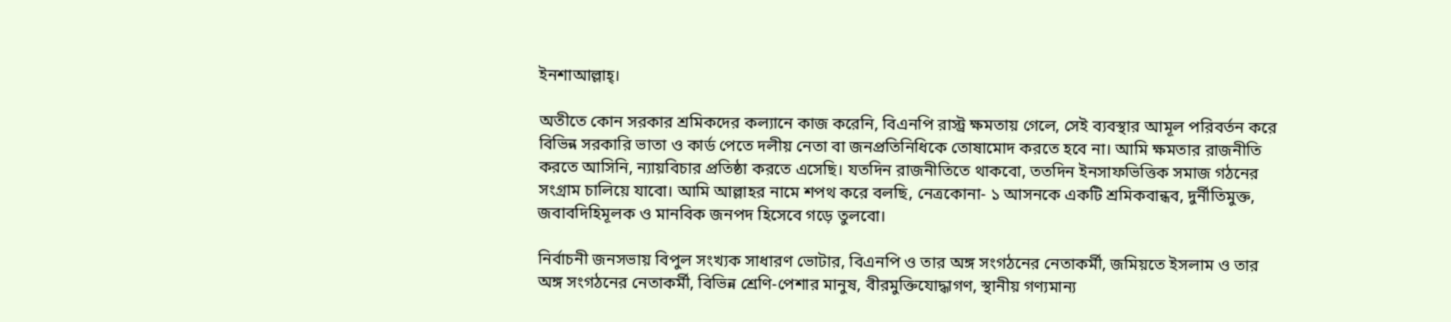ইনশাআল্লাহ্।

অতীতে কোন সরকার শ্রমিকদের কল্যানে কাজ করেনি, বিএনপি রাস্ট্র ক্ষমতায় গেলে, সেই ব্যবস্থার আমূল পরিবর্তন করে বিভিন্ন সরকারি ভাতা ও কার্ড পেতে দলীয় নেতা বা জনপ্রতিনিধিকে তোষামোদ করতে হবে না। আমি ক্ষমতার রাজনীতি করতে আসিনি, ন্যায়বিচার প্রতিষ্ঠা করতে এসেছি। যতদিন রাজনীতিতে থাকবো, ততদিন ইনসাফভিত্তিক সমাজ গঠনের সংগ্রাম চালিয়ে যাবো। আমি আল্লাহর নামে শপথ করে বলছি, নেত্রকোনা- ১ আসনকে একটি শ্রমিকবান্ধব, দুর্নীতিমুক্ত, জবাবদিহিমূলক ও মানবিক জনপদ হিসেবে গড়ে তুলবো।

নির্বাচনী জনসভায় বিপুল সংখ্যক সাধারণ ভোটার, বিএনপি ও তার অঙ্গ সংগঠনের নেতাকর্মী, জমিয়তে ইসলাম ও তার অঙ্গ সংগঠনের নেতাকর্মী, বিভিন্ন শ্রেণি-পেশার মানুষ, বীরমুক্তিযোদ্ধাগণ, স্থানীয় গণ্যমান্য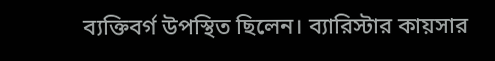ব্যক্তিবর্গ উপস্থিত ছিলেন। ব্যারিস্টার কায়সার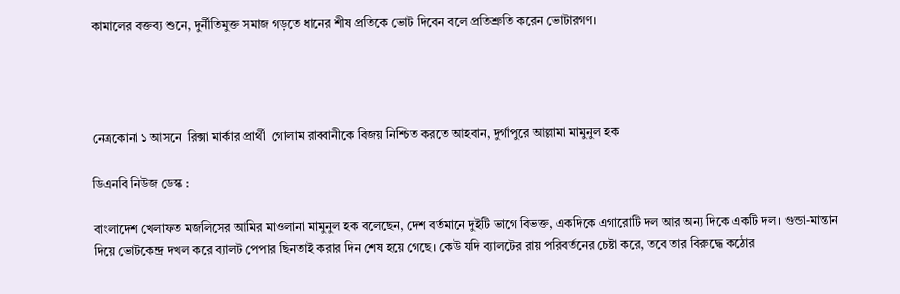কামালের বক্তব্য শুনে, দুর্নীতিমুক্ত সমাজ গড়তে ধানের শীষ প্রতিকে ভোট দিবেন বলে প্রতিশ্রুতি করেন ভোটারগণ।




নেত্রকোনা ১ আসনে  রিক্সা মার্কার প্রার্থী  গোলাম রাব্বানীকে বিজয় নিশ্চিত করতে আহবান, দুর্গাপুরে আল্লামা মামুনুল হক

ডিএনবি নিউজ ডেস্ক :

বাংলাদেশ খেলাফত মজলিসের আমির মাওলানা মামুনুল হক বলেছেন, দেশ বর্তমানে দুইটি ভাগে বিভক্ত, একদিকে এগারোটি দল আর অন্য দিকে একটি দল। গুন্ডা-মান্তান দিয়ে ভোটকেন্দ্র দখল করে ব্যালট পেপার ছিনতাই করার দিন শেষ হয়ে গেছে। কেউ যদি ব্যালটের রায় পরিবর্তনের চেষ্টা করে, তবে তার বিরুদ্ধে কঠোর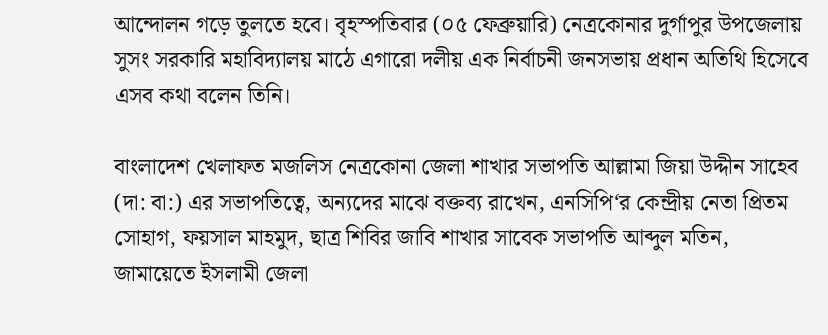আন্দোলন গড়ে তুলতে হবে। বৃহস্পতিবার (০৫ ফেব্রুয়ারি) নেত্রকোনার দুর্গাপুর উপজেলায় সুসং সরকারি মহাবিদ্যালয় মাঠে এগারো দলীয় এক নির্বাচনী জনসভায় প্রধান অতিথি হিসেবে এসব কথা বলেন তিনি।

বাংলাদেশ খেলাফত মজলিস নেত্রকোনা জেলা শাখার সভাপতি আল্লামা জিয়া উদ্দীন সাহেব (দা: বা:) এর সভাপতিত্বে, অন্যদের মাঝে বক্তব্য রাখেন, এনসিপি‘র কেন্দ্রীয় নেতা প্রিতম সোহাগ, ফয়সাল মাহমুদ, ছাত্র শিবির জাবি শাখার সাবেক সভাপতি আব্দুল মতিন, জামায়েতে ইসলামী জেলা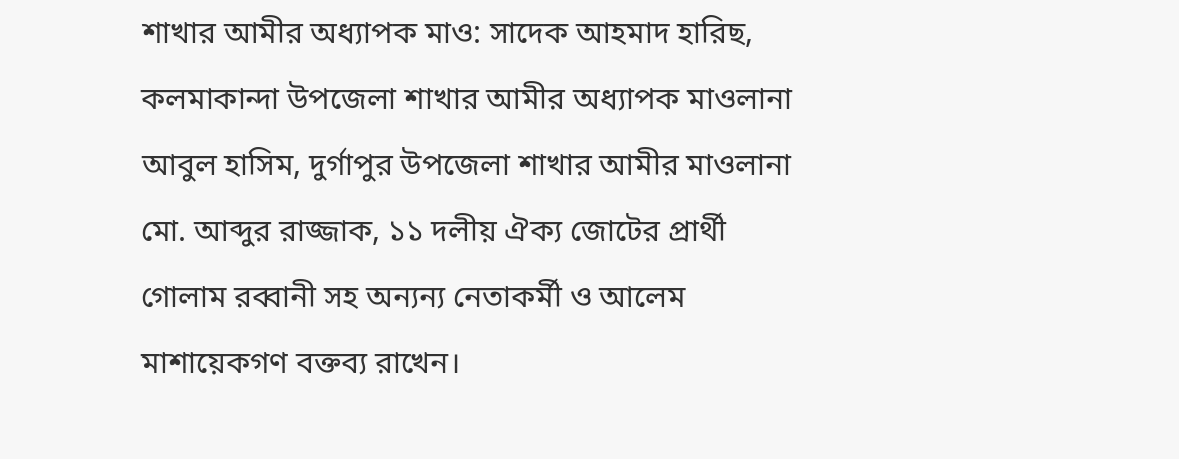শাখার আমীর অধ্যাপক মাও: সাদেক আহমাদ হারিছ, কলমাকান্দা উপজেলা শাখার আমীর অধ্যাপক মাওলানা আবুল হাসিম, দুর্গাপুর উপজেলা শাখার আমীর মাওলানা মো. আব্দুর রাজ্জাক, ১১ দলীয় ঐক্য জোটের প্রার্থী গোলাম রব্বানী সহ অন্যন্য নেতাকর্মী ও আলেম মাশায়েকগণ বক্তব্য রাখেন।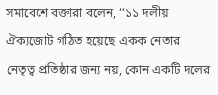সমাবেশে বক্তারা বলেন, ‘‘১১ দলীয় ঐক্যজোট গঠিত হয়েছে একক নেতার নেতৃত্ব প্রতিষ্ঠার জন্য নয়, কোন একটি দলের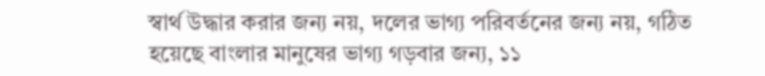স্বার্থ উদ্ধার করার জন্য নয়, দলের ভাগ্য পরিবর্তনের জন্য নয়, গঠিত হয়েছে বাংলার মানুষের ভাগ্য গড়বার জন্য, ১১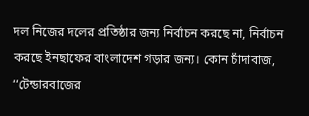দল নিজের দলের প্রতিষ্ঠার জন্য নির্বাচন করছে না, নির্বাচন করছে ইনছাফের বাংলাদেশ গড়ার জন্য। কোন চাঁদাবাজ, ‘‘টেন্ডারবাজের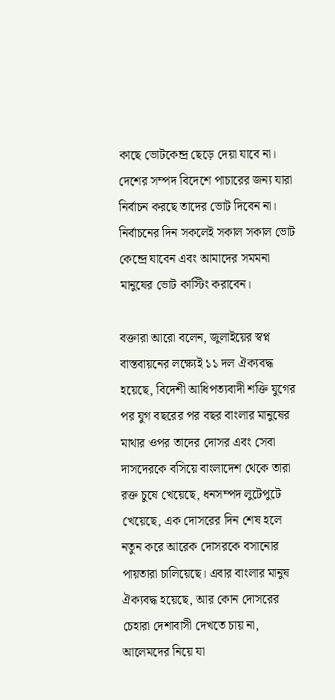কাছে ভোটকেন্দ্র ছেড়ে দেয়া যাবে না। দেশের সম্পদ বিদেশে পাচারের জন্য যারা নির্বাচন করছে তাদের ভোট দিবেন না। নির্বাচনের দিন সকলেই সকাল সকাল ভোট কেন্দ্রে যাবেন এবং আমাদের সমমনা মানুষের ভোট কাস্টিং করাবেন।

বক্তারা আরো বলেন, জুলাইয়ের স্বপ্ন বাস্তবায়নের লক্ষ্যেই ১১ দল ঐক্যবদ্ধ হয়েছে, বিদেশী আধিপত্যবাদী শক্তি যুগের পর যুগ বছরের পর বছর বাংলার মানুষের মাথার ওপর তাদের দোসর এবং সেবা দাসদেরকে বসিয়ে বাংলাদেশ থেকে তারা রক্ত চুষে খেয়েছে, ধনসম্পদ লুটেপুটে খেয়েছে, এক দোসরের দিন শেষ হলে নতুন করে আরেক দোসরকে বসানোর পায়তারা চালিয়েছে। এবার বাংলার মানুষ ঐক্যবদ্ধ হয়েছে, আর কোন দোসরের চেহারা দেশাবাসী দেখতে চায় না, আলেমদের নিয়ে যা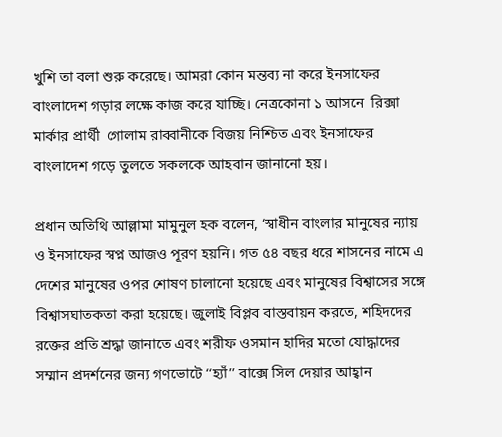খুশি তা বলা শুরু করেছে। আমরা কোন মন্তব্য না করে ইনসাফের বাংলাদেশ গড়ার লক্ষে কাজ করে যাচ্ছি। নেত্রকোনা ১ আসনে  রিক্সা মার্কার প্রার্থী  গোলাম রাব্বানীকে বিজয় নিশ্চিত এবং ইনসাফের বাংলাদেশ গড়ে তুলতে সকলকে আহবান জানানো হয়।

প্রধান অতিথি আল্লামা মামুনুল হক বলেন, ‘স্বাধীন বাংলার মানুষের ন্যায় ও ইনসাফের স্বপ্ন আজও পূরণ হয়নি। গত ৫৪ বছর ধরে শাসনের নামে এ দেশের মানুষের ওপর শোষণ চালানো হয়েছে এবং মানুষের বিশ্বাসের সঙ্গে বিশ্বাসঘাতকতা করা হয়েছে। জুলাই বিপ্লব বাস্তবায়ন করতে, শহিদদের রক্তের প্রতি শ্রদ্ধা জানাতে এবং শরীফ ওসমান হাদির মতো যোদ্ধাদের সম্মান প্রদর্শনের জন্য গণভোটে ‘‘হ্যাঁ’’ বাক্সে সিল দেয়ার আহ্বান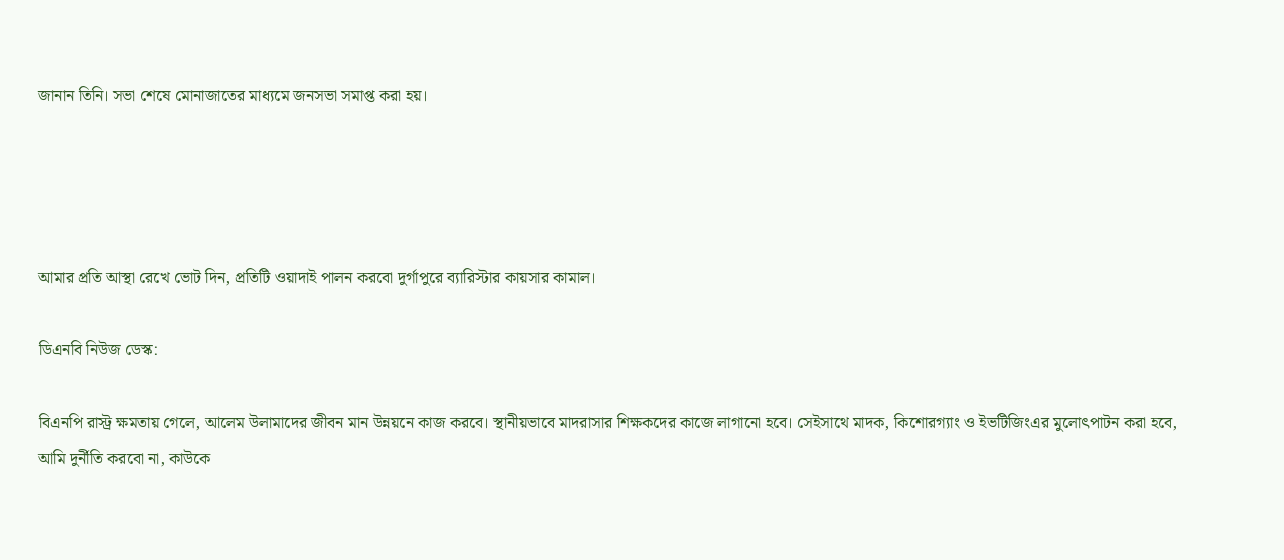জানান তিনি। সভা শেষে মোনাজাতের মাধ্যমে জনসভা সমাপ্ত করা হয়।




আমার প্রতি আস্থা রেখে ভোট দিন, প্রতিটি ওয়াদাই পালন করবো দুর্গাপুরে ব্যারিস্টার কায়সার কামাল।

ডিএনবি নিউজ ডেস্ক:

বিএনপি রাস্ট্র ক্ষমতায় গেলে, আলেম উলামাদের জীবন মান উন্নয়নে কাজ করবে। স্থানীয়ভাবে মাদরাসার শিক্ষকদের কাজে লাগানো হবে। সেইসাথে মাদক, কিশোরগ্যাং ও ইভটিজিংএর মুলোৎপাটন করা হবে, আমি দুর্নীতি করবো না, কাউকে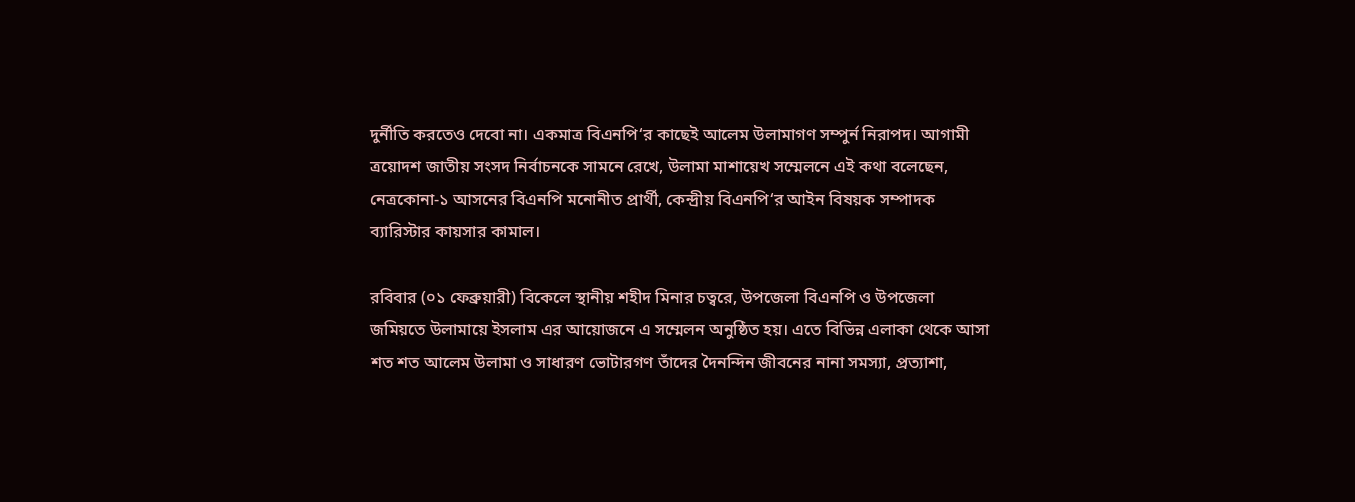দুর্নীতি করতেও দেবো না। একমাত্র বিএনপি‘র কাছেই আলেম উলামাগণ সম্পুর্ন নিরাপদ। আগামী ত্রয়োদশ জাতীয় সংসদ নির্বাচনকে সামনে রেখে, উলামা মাশায়েখ সম্মেলনে এই কথা বলেছেন, নেত্রকোনা-১ আসনের বিএনপি মনোনীত প্রার্থী, কেন্দ্রীয় বিএনপি‘র আইন বিষয়ক সম্পাদক ব্যারিস্টার কায়সার কামাল।

রবিবার (০১ ফেব্রুয়ারী) বিকেলে স্থানীয় শহীদ মিনার চত্বরে, উপজেলা বিএনপি ও উপজেলা জমিয়তে উলামায়ে ইসলাম এর আয়োজনে এ সম্মেলন অনুষ্ঠিত হয়। এতে বিভিন্ন এলাকা থেকে আসা শত শত আলেম উলামা ও সাধারণ ভোটারগণ তাঁদের দৈনন্দিন জীবনের নানা সমস্যা, প্রত্যাশা,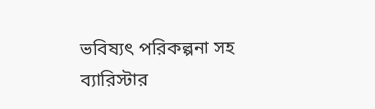ভবিষ্যৎ পরিকল্পনা সহ ব্যারিস্টার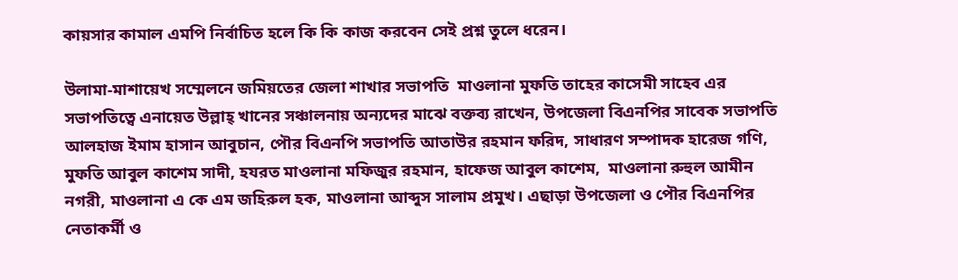কায়সার কামাল এমপি নির্বাচিত হলে কি কি কাজ করবেন সেই প্রশ্ন তুলে ধরেন।

উলামা-মাশায়েখ সম্মেলনে জমিয়তের জেলা শাখার সভাপতি  মাওলানা মুফতি তাহের কাসেমী সাহেব এর সভাপতিত্বে এনায়েত উল্লাহ্ খানের সঞ্চালনায় অন্যদের মাঝে বক্তব্য রাখেন, উপজেলা বিএনপির সাবেক সভাপতি আলহাজ ইমাম হাসান আবুচান, পৌর বিএনপি সভাপতি আতাউর রহমান ফরিদ, সাধারণ সম্পাদক হারেজ গণি, মুফতি আবুল কাশেম সাদী, হযরত মাওলানা মফিজুর রহমান, হাফেজ আবুল কাশেম,  মাওলানা রুহুল আমীন নগরী, মাওলানা এ কে এম জহিরুল হক, মাওলানা আব্দুস সালাম প্রমুখ। এছাড়া উপজেলা ও পৌর বিএনপির নেতাকর্মী ও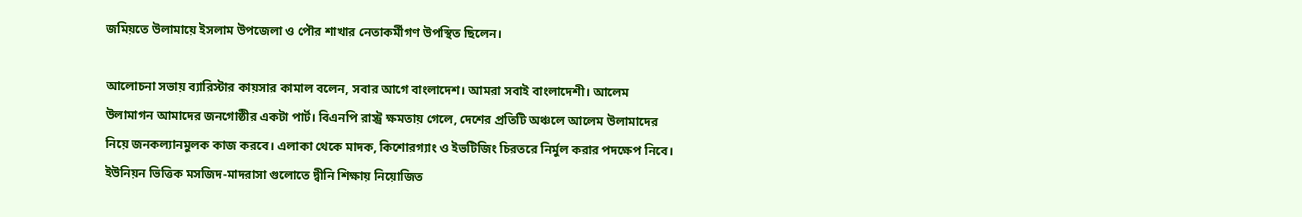জমিয়তে উলামায়ে ইসলাম উপজেলা ও পৌর শাখার নেতাকর্মীগণ উপস্থিত ছিলেন।

আলোচনা সভায় ব্যারিস্টার কায়সার কামাল বলেন, সবার আগে বাংলাদেশ। আমরা সবাই বাংলাদেশী। আলেম উলামাগন আমাদের জনগোষ্ঠীর একটা পার্ট। বিএনপি রাস্ট্র ক্ষমতায় গেলে, দেশের প্রতিটি অঞ্চলে আলেম উলামাদের নিয়ে জনকল্যানমুলক কাজ করবে। এলাকা থেকে মাদক, কিশোরগ্যাং ও ইভটিজিং চিরতরে নির্মুল করার পদক্ষেপ নিবে। ইউনিয়ন ভিত্তিক মসজিদ-মাদরাসা গুলোতে দ্বীনি শিক্ষায় নিয়োজিত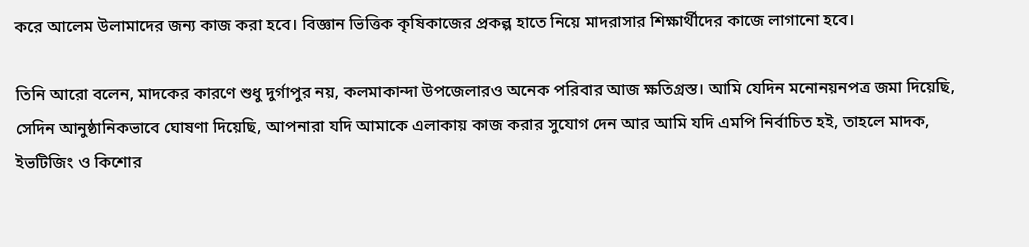করে আলেম উলামাদের জন্য কাজ করা হবে। বিজ্ঞান ভিত্তিক কৃষিকাজের প্রকল্প হাতে নিয়ে মাদরাসার শিক্ষার্থীদের কাজে লাগানো হবে।

তিনি আরো বলেন, মাদকের কারণে শুধু দুর্গাপুর নয়, কলমাকান্দা উপজেলারও অনেক পরিবার আজ ক্ষতিগ্রস্ত। আমি যেদিন মনোনয়নপত্র জমা দিয়েছি, সেদিন আনুষ্ঠানিকভাবে ঘোষণা দিয়েছি, আপনারা যদি আমাকে এলাকায় কাজ করার সুযোগ দেন আর আমি যদি এমপি নির্বাচিত হই, তাহলে মাদক, ইভটিজিং ও কিশোর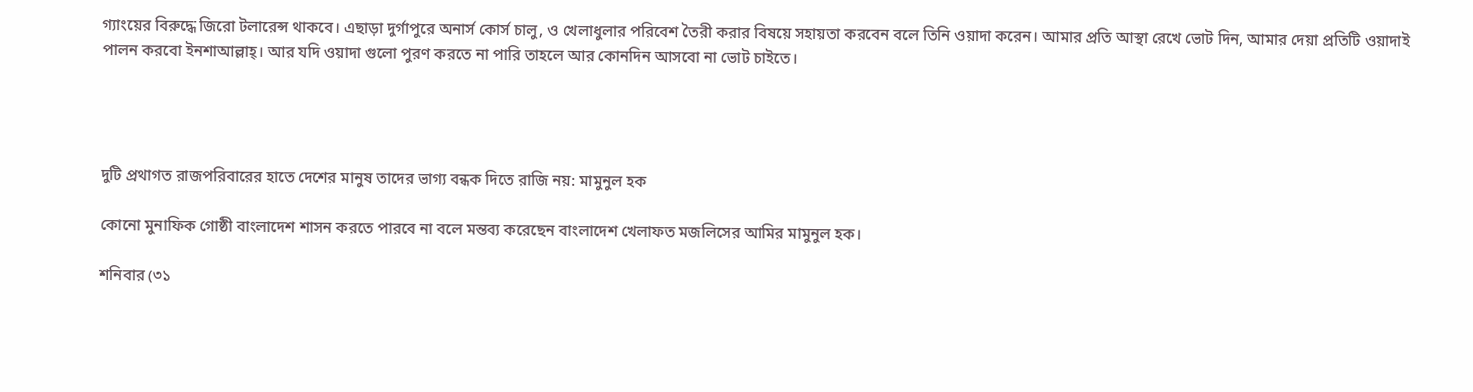গ্যাংয়ের বিরুদ্ধে জিরো টলারেন্স থাকবে। এছাড়া দুর্গাপুরে অনার্স কোর্স চালু, ও খেলাধুলার পরিবেশ তৈরী করার বিষয়ে সহায়তা করবেন বলে তিনি ওয়াদা করেন। আমার প্রতি আস্থা রেখে ভোট দিন, আমার দেয়া প্রতিটি ওয়াদাই পালন করবো ইনশাআল্লাহ্। আর যদি ওয়াদা গুলো পুরণ করতে না পারি তাহলে আর কোনদিন আসবো না ভোট চাইতে।




দুটি প্রথাগত রাজপরিবারের হাতে দেশের মানুষ তাদের ভাগ্য বন্ধক দিতে রাজি নয়: মামুনুল হক

কোনো মুনাফিক গোষ্ঠী বাংলাদেশ শাসন করতে পারবে না বলে মন্তব্য করেছেন বাংলাদেশ খেলাফত মজলিসের আমির মামুনুল হক।

শনিবার (৩১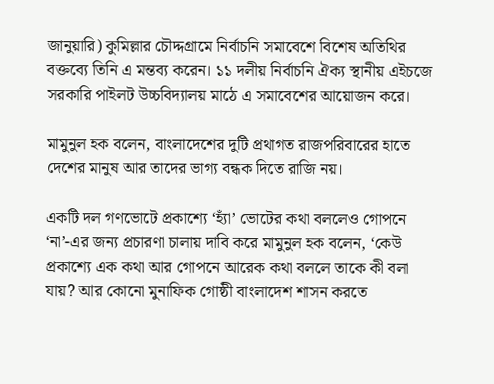জানুয়ারি) কুমিল্লার চৌদ্দগ্রামে নির্বাচনি সমাবেশে বিশেষ অতিথির বক্তব্যে তিনি এ মন্তব্য করেন। ১১ দলীয় নির্বাচনি ঐক্য স্থানীয় এইচজে সরকারি পাইলট উচ্চবিদ্যালয় মাঠে এ সমাবেশের আয়োজন করে।

মামুনুল হক বলেন, বাংলাদেশের দুটি প্রথাগত রাজপরিবারের হাতে দেশের মানুষ আর তাদের ভাগ্য বন্ধক দিতে রাজি নয়।

একটি দল গণভোটে প্রকাশ্যে ‘হ্যাঁ’ ভোটের কথা বললেও গোপনে ‘না’-এর জন্য প্রচারণা চালায় দাবি করে মামুনুল হক বলেন, ‘কেউ প্রকাশ্যে এক কথা আর গোপনে আরেক কথা বললে তাকে কী বলা যায়? আর কোনো মুনাফিক গোষ্ঠী বাংলাদেশ শাসন করতে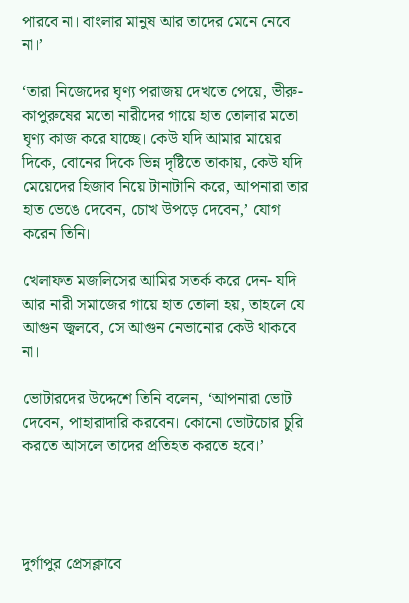পারবে না। বাংলার মানুষ আর তাদের মেনে নেবে না।’

‘তারা নিজেদের ঘৃণ্য পরাজয় দেখতে পেয়ে, ভীরু-কাপুরুষের মতো নারীদের গায়ে হাত তোলার মতো ঘৃণ্য কাজ করে যাচ্ছে। কেউ যদি আমার মায়ের দিকে, বোনের দিকে ভিন্ন দৃষ্টিতে তাকায়, কেউ যদি মেয়েদের হিজাব নিয়ে টানাটানি করে, আপনারা তার হাত ভেঙে দেবেন, চোখ উপড়ে দেবেন,’ যোগ করেন তিনি।

খেলাফত মজলিসের আমির সতর্ক করে দেন- যদি আর নারী সমাজের গায়ে হাত তোলা হয়, তাহলে যে আগুন জ্বলবে, সে আগুন নেভানোর কেউ থাকবে না।

ভোটারদের উদ্দেশে তিনি বলেন, ‘আপনারা ভোট দেবেন, পাহারাদারি করবেন। কোনো ভোটচোর চুরি করতে আসলে তাদের প্রতিহত করতে হবে।’




দুর্গাপুর প্রেসক্লাবে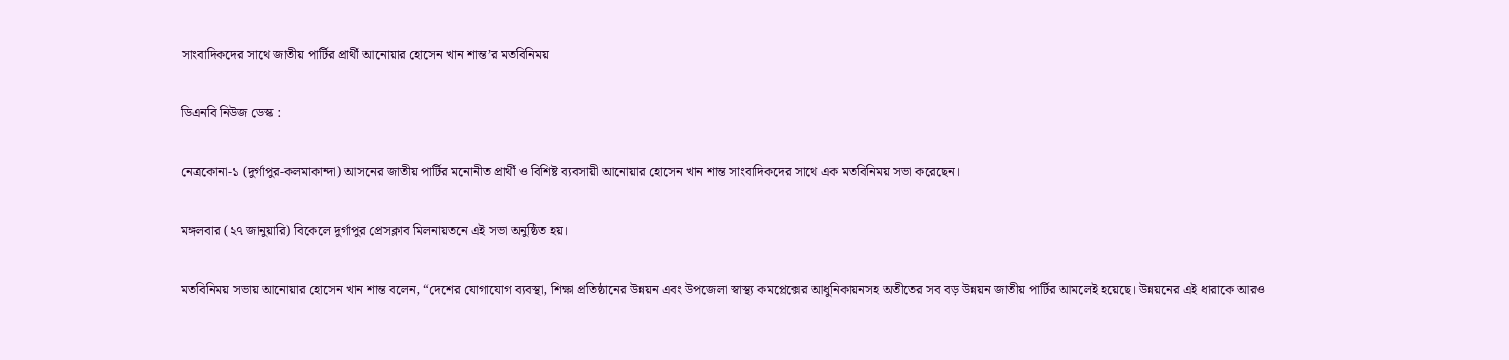সাংবাদিকদের সাথে জাতীয় পার্টির প্রার্থী আনোয়ার হোসেন খান শান্ত’র মতবিনিময়

ডিএনবি নিউজ ডেস্ক :

নেত্রকোনা-১ (দুর্গাপুর-কলমাকান্দা) আসনের জাতীয় পার্টির মনোনীত প্রার্থী ও বিশিষ্ট ব্যবসায়ী আনোয়ার হোসেন খান শান্ত সাংবাদিকদের সাথে এক মতবিনিময় সভা করেছেন।

মঙ্গলবার (২৭ জানুয়ারি) বিকেলে দুর্গাপুর প্রেসক্লাব মিলনায়তনে এই সভা অনুষ্ঠিত হয়।

মতবিনিময় সভায় আনোয়ার হোসেন খান শান্ত বলেন, “দেশের যোগাযোগ ব্যবস্থা, শিক্ষা প্রতিষ্ঠানের উন্নয়ন এবং উপজেলা স্বাস্থ্য কমপ্লেক্সের আধুনিকায়নসহ অতীতের সব বড় উন্নয়ন জাতীয় পার্টির আমলেই হয়েছে। উন্নয়নের এই ধারাকে আরও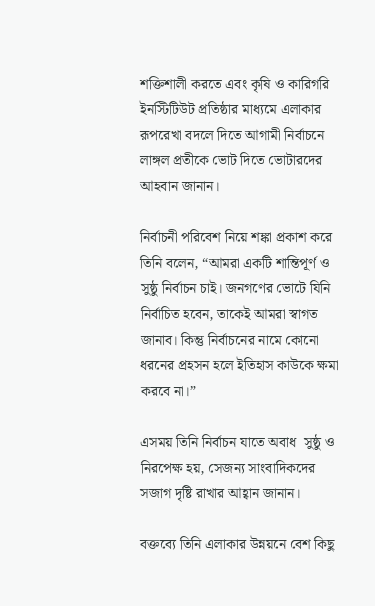শক্তিশালী করতে এবং কৃষি ও কারিগরি ইনস্টিটিউট প্রতিষ্ঠার মাধ্যমে এলাকার রূপরেখা বদলে দিতে আগামী নির্বাচনে লাঙ্গল প্রতীকে ভোট দিতে ভোটারদের আহবান জানান।

নির্বাচনী পরিবেশ নিয়ে শঙ্কা প্রকাশ করে তিনি বলেন, “আমরা একটি শান্তিপূর্ণ ও সুষ্ঠু নির্বাচন চাই। জনগণের ভোটে যিনি নির্বাচিত হবেন, তাকেই আমরা স্বাগত জানাব। কিন্তু নির্বাচনের নামে কোনো ধরনের প্রহসন হলে ইতিহাস কাউকে ক্ষমা করবে না।”

এসময় তিনি নির্বাচন যাতে অবাধ  সুষ্ঠু ও নিরপেক্ষ হয়, সেজন্য সাংবাদিকদের সজাগ দৃষ্টি রাখার আহ্বান জানান।

বক্তব্যে তিনি এলাকার উন্নয়নে বেশ কিছু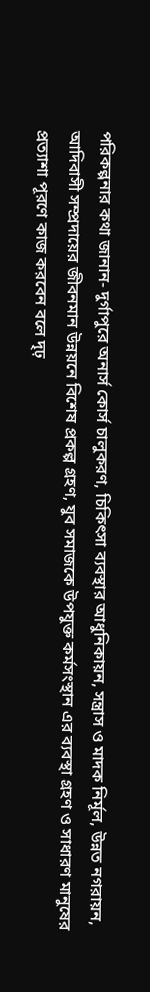পরিকল্পনার কথা জানান- দুর্গাপুরে অনার্স কোর্স চালুকরণ, চিকিৎসা ব্যবস্থার আধুনিকায়ন, সন্ত্রাস ও মাদক নির্মূল, উন্নত নগরায়ন, আদিবাসী সম্প্রদায়ের জীবনমান উন্নয়নে বিশেষ প্রকল্প গ্রহণ, যুব সমাজকে উপযুক্ত কর্মসংস্থান এর ব্যবস্থা গ্রহণ ও সাধারণ মানুষের প্রত্যাশা পূরণে কাজ করবেন বলে দৃঢ়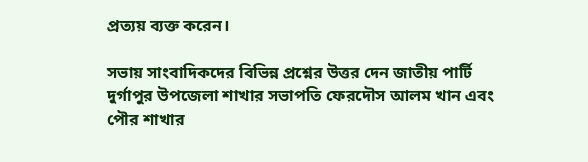প্রত্যয় ব্যক্ত করেন।

সভায় সাংবাদিকদের বিভিন্ন প্রশ্নের উত্তর দেন জাতীয় পার্টি দুর্গাপুর উপজেলা শাখার সভাপতি ফেরদৌস আলম খান এবং পৌর শাখার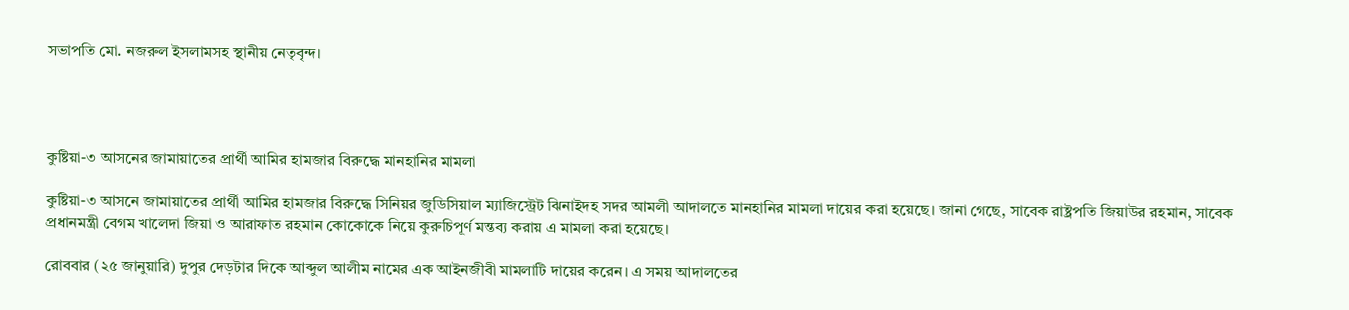সভাপতি মো. নজরুল ইসলামসহ স্থানীয় নেতৃবৃন্দ।




কুষ্টিয়া-৩ আসনের জামায়াতের প্রার্থী আমির হামজার বিরুদ্ধে মানহানির মামলা

কুষ্টিয়া-৩ আসনে জামায়াতের প্রার্থী আমির হামজার বিরুদ্ধে সিনিয়র জুডিসিয়াল ম্যাজিস্ট্রেট ঝিনাইদহ সদর আমলী আদালতে মানহানির মামলা দায়ের করা হয়েছে। জানা গেছে, সাবেক রাষ্ট্রপতি জিয়াউর রহমান, সাবেক প্রধানমন্ত্রী বেগম খালেদা জিয়া ও আরাফাত রহমান কোকোকে নিয়ে কুরুচিপূর্ণ মন্তব্য করায় এ মামলা করা হয়েছে।

রোববার (২৫ জানুয়ারি) দুপুর দেড়টার দিকে আব্দুল আলীম নামের এক আইনজীবী মামলাটি দায়ের করেন। এ সময় আদালতের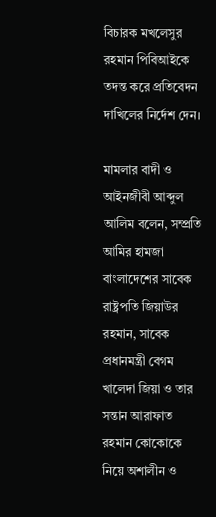বিচারক মখলেসুর রহমান পিবিআইকে তদন্ত করে প্রতিবেদন দাখিলের নির্দেশ দেন।

মামলার বাদী ও আইনজীবী আব্দুল আলিম বলেন, সম্প্রতি আমির হামজা বাংলাদেশের সাবেক রাষ্ট্রপতি জিয়াউর রহমান, সাবেক প্রধানমন্ত্রী বেগম খালেদা জিয়া ও তার সন্তান আরাফাত রহমান কোকোকে নিয়ে অশালীন ও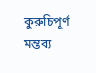কুরুচিপূর্ণ মন্তব্য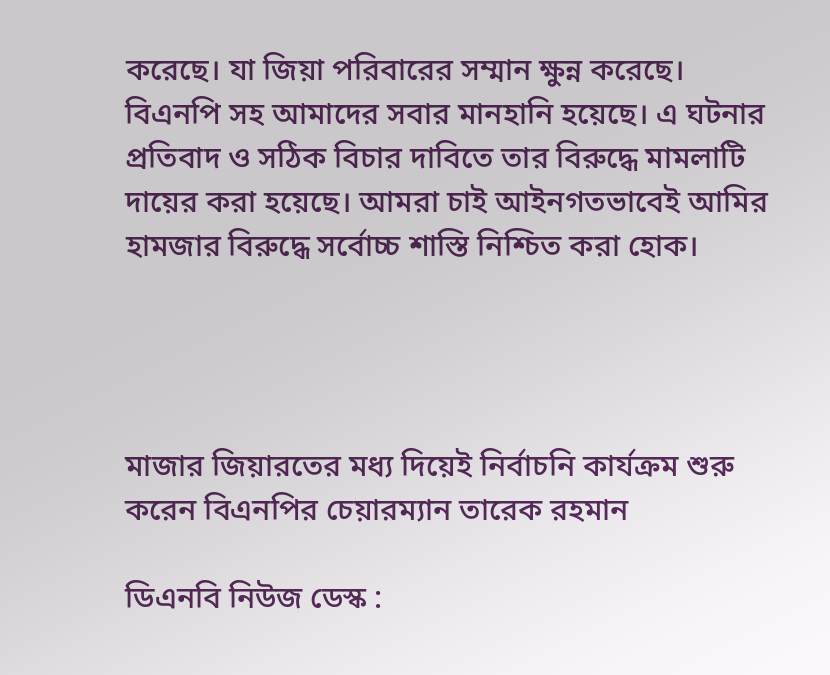করেছে। যা জিয়া পরিবারের সম্মান ক্ষুন্ন করেছে। বিএনপি সহ আমাদের সবার মানহানি হয়েছে। এ ঘটনার প্রতিবাদ ও সঠিক বিচার দাবিতে তার বিরুদ্ধে মামলাটি দায়ের করা হয়েছে। আমরা চাই আইনগতভাবেই আমির হামজার বিরুদ্ধে সর্বোচ্চ শাস্তি নিশ্চিত করা হোক।




মাজার জিয়ারতের মধ্য দিয়েই নির্বাচনি কার্যক্রম শুরু করেন বিএনপির চেয়ারম্যান তারেক রহমান

ডিএনবি নিউজ ডেস্ক :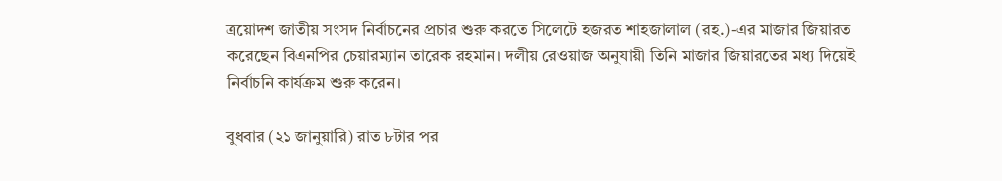ত্রয়োদশ জাতীয় সংসদ নির্বাচনের প্রচার শুরু করতে সিলেটে হজরত শাহজালাল (রহ.)-এর মাজার জিয়ারত করেছেন বিএনপির চেয়ারম্যান তারেক রহমান। দলীয় রেওয়াজ অনুযায়ী তিনি মাজার জিয়ারতের মধ্য দিয়েই নির্বাচনি কার্যক্রম শুরু করেন।

বুধবার (২১ জানুয়ারি) রাত ৮টার পর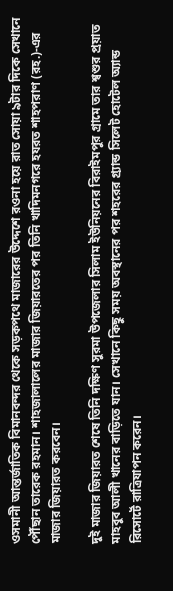ওসমানী আন্তর্জাতিক বিমানবন্দর থেকে সড়কপথে মাজারের উদ্দেশে রওনা হয়ে রাত সোয়া ৯টার দিকে সেখানে পৌঁছান তারেক রহমান। শাহজালালের মাজার জিয়ারতের পর তিনি খাদিমনগরে হযরত শাহপরাণ (রহ.)-এর মাজার জিয়ারত করবেন।

দুই মাজার জিয়ারত শেষে তিনি দক্ষিণ সুরমা উপজেলার সিলাম ইউনিয়নের বিরাইমপুর গ্রামে তার শ্বশুর প্রয়াত মাহবুব আলী খানের বাড়িতে যান। সেখানে কিছু সময় অবস্থানের পর শহরের গ্র্যান্ড সিলেট হোটেল অ্যান্ড রিসোর্টে রাত্রিযাপন করেন।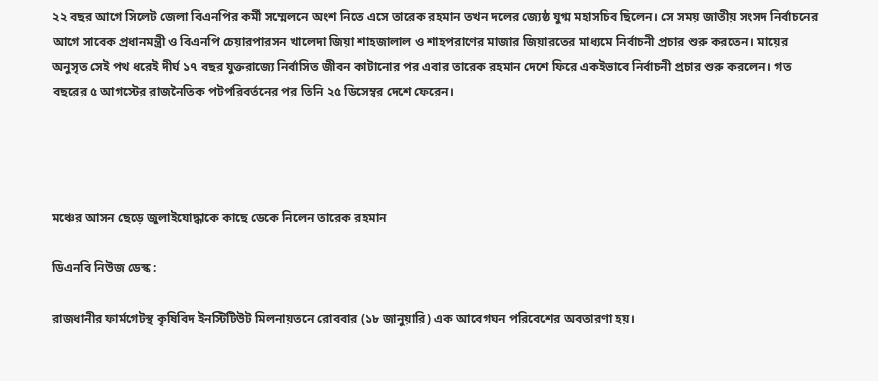২২ বছর আগে সিলেট জেলা বিএনপির কর্মী সম্মেলনে অংশ নিতে এসে তারেক রহমান তখন দলের জ্যেষ্ঠ যুগ্ম মহাসচিব ছিলেন। সে সময় জাতীয় সংসদ নির্বাচনের আগে সাবেক প্রধানমন্ত্রী ও বিএনপি চেয়ারপারসন খালেদা জিয়া শাহজালাল ও শাহপরাণের মাজার জিয়ারতের মাধ্যমে নির্বাচনী প্রচার শুরু করতেন। মায়ের অনুসৃত সেই পথ ধরেই দীর্ঘ ১৭ বছর যুক্তরাজ্যে নির্বাসিত জীবন কাটানোর পর এবার তারেক রহমান দেশে ফিরে একইভাবে নির্বাচনী প্রচার শুরু করলেন। গত বছরের ৫ আগস্টের রাজনৈতিক পটপরিবর্তনের পর তিনি ২৫ ডিসেম্বর দেশে ফেরেন।




মঞ্চের আসন ছেড়ে জুলাইযোদ্ধাকে কাছে ডেকে নিলেন তারেক রহমান

ডিএনবি নিউজ ডেস্ক :

রাজধানীর ফার্মগেটস্থ কৃষিবিদ ইনস্টিটিউট মিলনায়তনে রোববার (১৮ জানুয়ারি) এক আবেগঘন পরিবেশের অবতারণা হয়।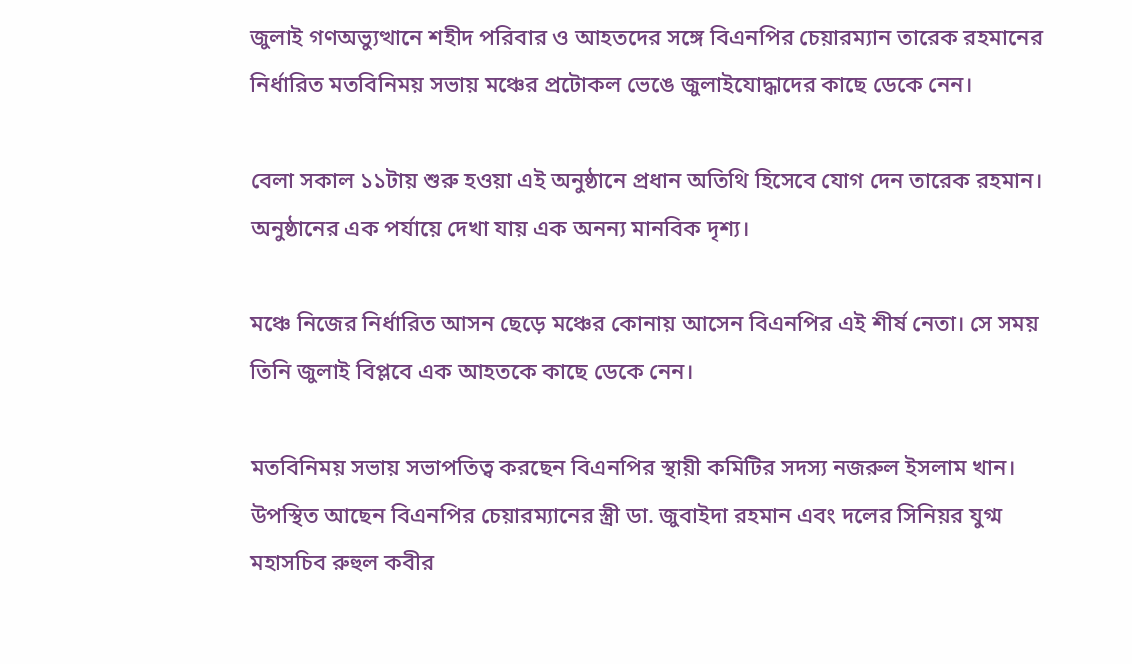জুলাই গণঅভ্যুত্থানে শহীদ পরিবার ও আহতদের সঙ্গে বিএনপির চেয়ারম্যান তারেক রহমানের নির্ধারিত মতবিনিময় সভায় মঞ্চের প্রটোকল ভেঙে জুলাইযোদ্ধাদের কাছে ডেকে নেন।

বেলা সকাল ১১টায় শুরু হওয়া এই অনুষ্ঠানে প্রধান অতিথি হিসেবে যোগ দেন তারেক রহমান। অনুষ্ঠানের এক পর্যায়ে দেখা যায় এক অনন্য মানবিক দৃশ্য।

মঞ্চে নিজের নির্ধারিত আসন ছেড়ে মঞ্চের কোনায় আসেন বিএনপির এই শীর্ষ নেতা। সে সময় তিনি জুলাই বিপ্লবে এক আহতকে কাছে ডেকে নেন।

মতবিনিময় সভায় সভাপতিত্ব করছেন বিএনপির স্থায়ী কমিটির সদস্য নজরুল ইসলাম খান। উপস্থিত আছেন বিএনপির চেয়ারম্যানের স্ত্রী ডা. জুবাইদা রহমান এবং দলের সিনিয়র যুগ্ম মহাসচিব রুহুল কবীর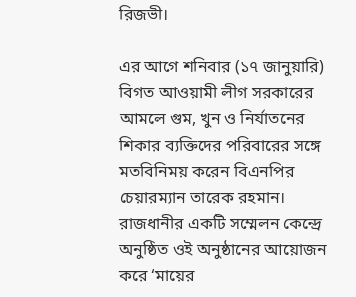রিজভী।

এর আগে শনিবার (১৭ জানুয়ারি) বিগত আওয়ামী লীগ সরকারের আমলে গুম, খুন ও নির্যাতনের শিকার ব্যক্তিদের পরিবারের সঙ্গে মতবিনিময় করেন বিএনপির চেয়ারম্যান তারেক রহমান। রাজধানীর একটি সম্মেলন কেন্দ্রে অনুষ্ঠিত ওই অনুষ্ঠানের আয়োজন করে ‘মায়ের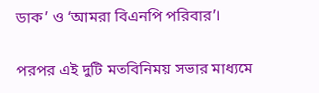ডাক’ ও ‘আমরা বিএনপি পরিবার’।

পরপর এই দুটি মতবিনিময় সভার মাধ্যমে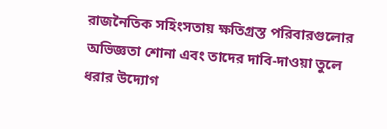রাজনৈতিক সহিংসতায় ক্ষতিগ্রস্ত পরিবারগুলোর অভিজ্ঞতা শোনা এবং তাদের দাবি-দাওয়া তুলে ধরার উদ্যোগ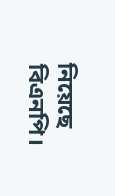নিয়েছে বিএনপি।